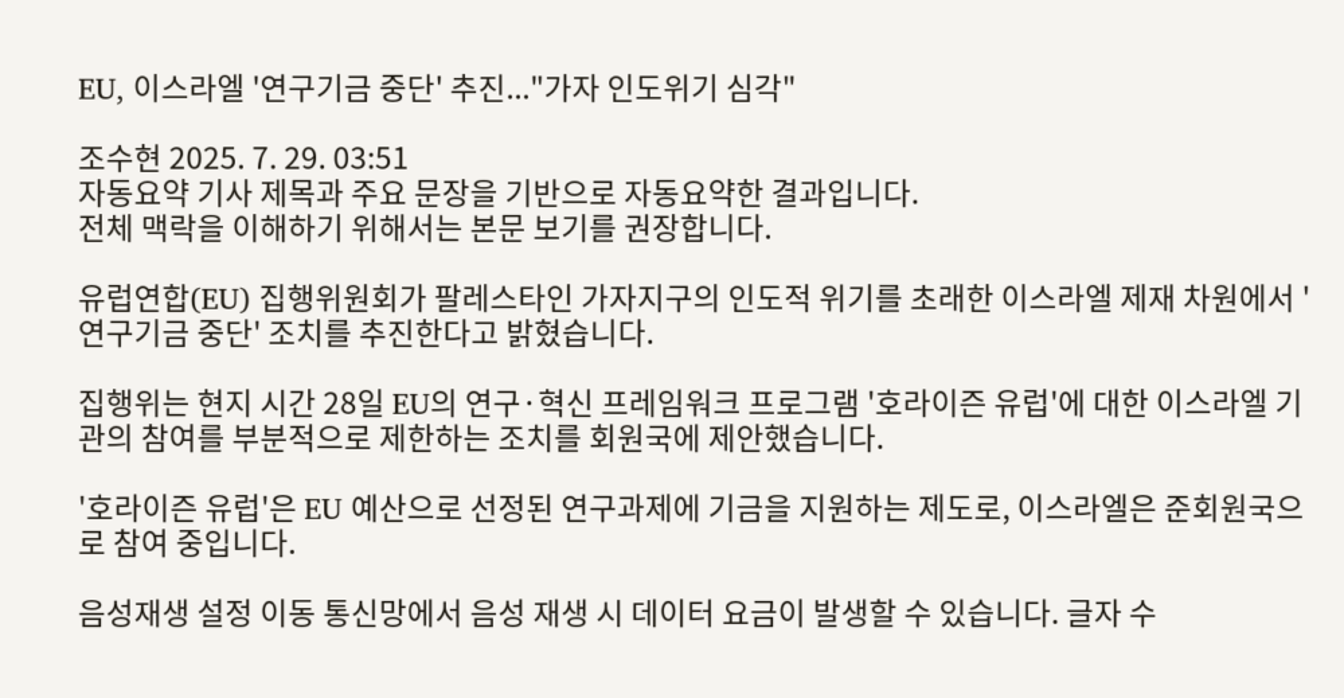EU, 이스라엘 '연구기금 중단' 추진..."가자 인도위기 심각"

조수현 2025. 7. 29. 03:51
자동요약 기사 제목과 주요 문장을 기반으로 자동요약한 결과입니다.
전체 맥락을 이해하기 위해서는 본문 보기를 권장합니다.

유럽연합(EU) 집행위원회가 팔레스타인 가자지구의 인도적 위기를 초래한 이스라엘 제재 차원에서 '연구기금 중단' 조치를 추진한다고 밝혔습니다.

집행위는 현지 시간 28일 EU의 연구·혁신 프레임워크 프로그램 '호라이즌 유럽'에 대한 이스라엘 기관의 참여를 부분적으로 제한하는 조치를 회원국에 제안했습니다.

'호라이즌 유럽'은 EU 예산으로 선정된 연구과제에 기금을 지원하는 제도로, 이스라엘은 준회원국으로 참여 중입니다.

음성재생 설정 이동 통신망에서 음성 재생 시 데이터 요금이 발생할 수 있습니다. 글자 수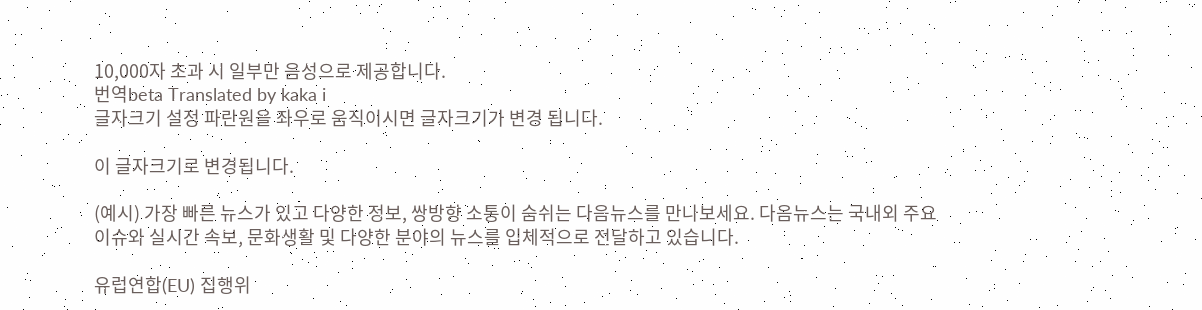10,000자 초과 시 일부만 음성으로 제공합니다.
번역beta Translated by kaka i
글자크기 설정 파란원을 좌우로 움직이시면 글자크기가 변경 됩니다.

이 글자크기로 변경됩니다.

(예시) 가장 빠른 뉴스가 있고 다양한 정보, 쌍방향 소통이 숨쉬는 다음뉴스를 만나보세요. 다음뉴스는 국내외 주요이슈와 실시간 속보, 문화생활 및 다양한 분야의 뉴스를 입체적으로 전달하고 있습니다.

유럽연합(EU) 집행위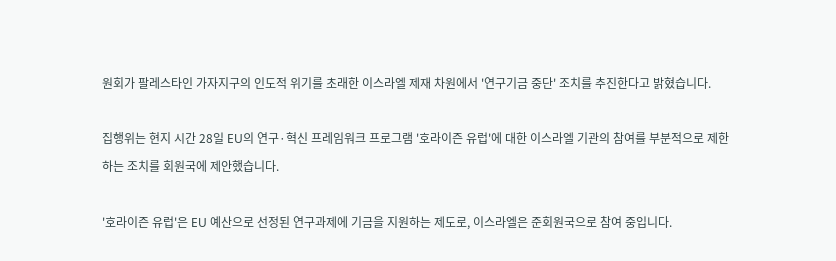원회가 팔레스타인 가자지구의 인도적 위기를 초래한 이스라엘 제재 차원에서 '연구기금 중단' 조치를 추진한다고 밝혔습니다.

집행위는 현지 시간 28일 EU의 연구·혁신 프레임워크 프로그램 '호라이즌 유럽'에 대한 이스라엘 기관의 참여를 부분적으로 제한하는 조치를 회원국에 제안했습니다.

'호라이즌 유럽'은 EU 예산으로 선정된 연구과제에 기금을 지원하는 제도로, 이스라엘은 준회원국으로 참여 중입니다.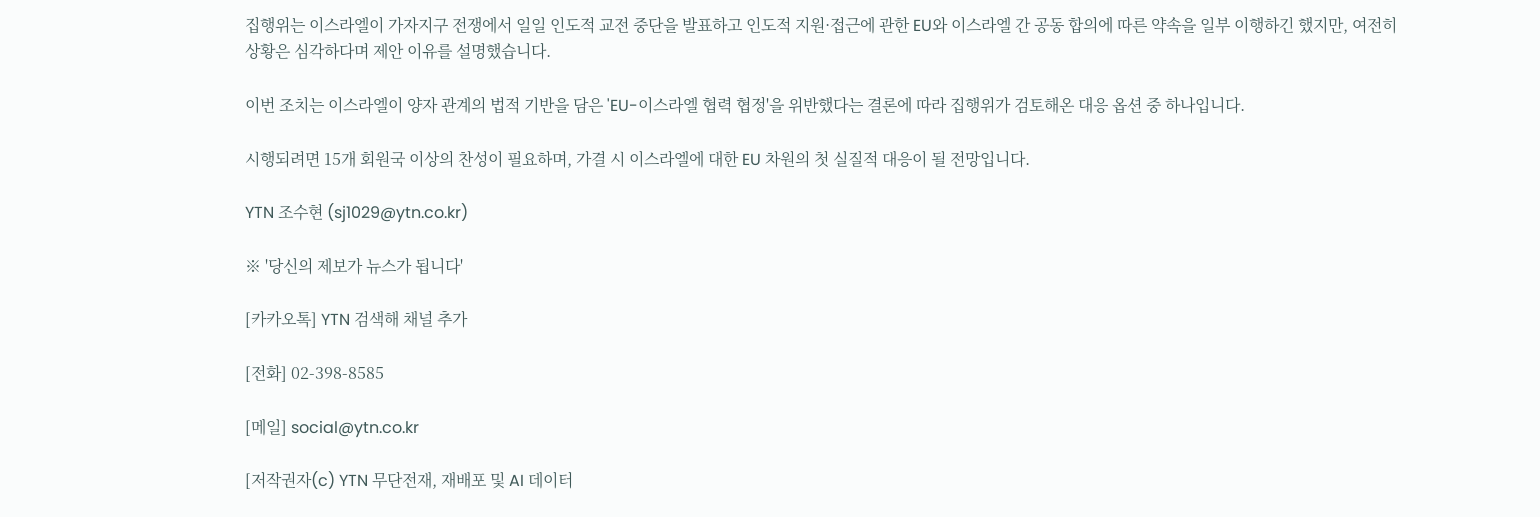집행위는 이스라엘이 가자지구 전쟁에서 일일 인도적 교전 중단을 발표하고 인도적 지원·접근에 관한 EU와 이스라엘 간 공동 합의에 따른 약속을 일부 이행하긴 했지만, 여전히 상황은 심각하다며 제안 이유를 설명했습니다.

이번 조치는 이스라엘이 양자 관계의 법적 기반을 담은 'EU-이스라엘 협력 협정'을 위반했다는 결론에 따라 집행위가 검토해온 대응 옵션 중 하나입니다.

시행되려면 15개 회원국 이상의 찬성이 필요하며, 가결 시 이스라엘에 대한 EU 차원의 첫 실질적 대응이 될 전망입니다.

YTN 조수현 (sj1029@ytn.co.kr)

※ '당신의 제보가 뉴스가 됩니다'

[카카오톡] YTN 검색해 채널 추가

[전화] 02-398-8585

[메일] social@ytn.co.kr

[저작권자(c) YTN 무단전재, 재배포 및 AI 데이터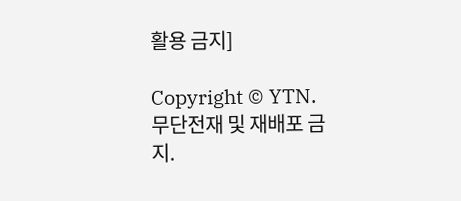활용 금지]

Copyright © YTN. 무단전재 및 재배포 금지.